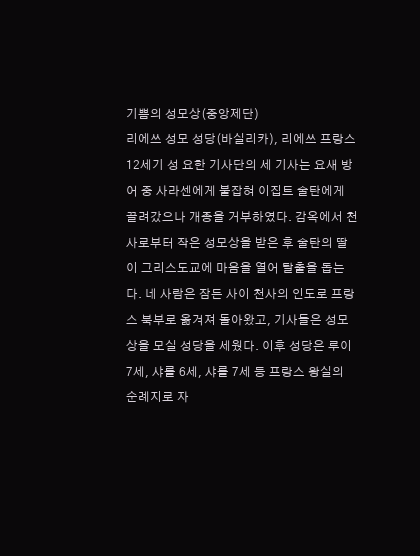기쁨의 성모상(중앙제단)
리에쓰 성모 성당(바실리카), 리에쓰 프랑스
12세기 성 요한 기사단의 세 기사는 요새 방어 중 사라센에게 붙잡혀 이집트 술탄에게 끌려갔으나 개종을 거부하였다. 감옥에서 천사로부터 작은 성모상을 받은 후 술탄의 딸이 그리스도교에 마음을 열어 탈출을 돕는다. 네 사람은 잠든 사이 천사의 인도로 프랑스 북부로 옮겨져 돌아왔고, 기사들은 성모상을 모실 성당을 세웠다. 이후 성당은 루이 7세, 샤를 6세, 샤를 7세 등 프랑스 왕실의 순례지로 자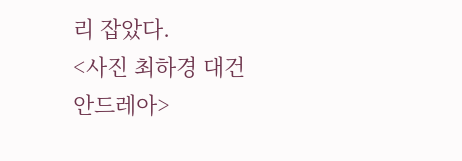리 잡았다.
<사진 최하경 대건안드레아>